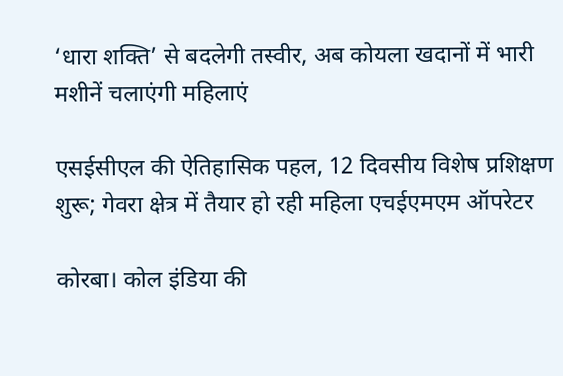‘धारा शक्ति’ से बदलेगी तस्वीर, अब कोयला खदानों में भारी मशीनें चलाएंगी महिलाएं

एसईसीएल की ऐतिहासिक पहल, 12 दिवसीय विशेष प्रशिक्षण शुरू; गेवरा क्षेत्र में तैयार हो रही महिला एचईएमएम ऑपरेटर

कोरबा। कोल इंडिया की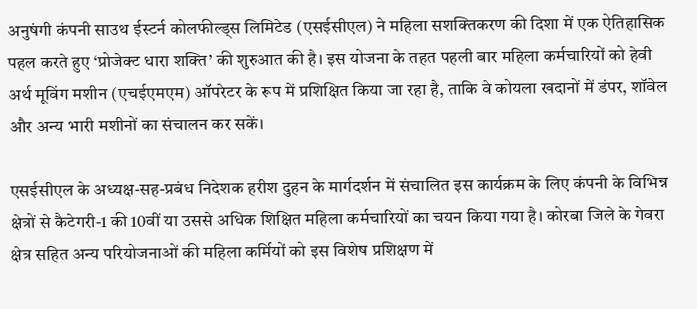अनुषंगी कंपनी साउथ ईस्टर्न कोलफील्ड्स लिमिटेड (एसईसीएल) ने महिला सशक्तिकरण की दिशा में एक ऐतिहासिक पहल करते हुए ‘प्रोजेक्ट धारा शक्ति’ की शुरुआत की है। इस योजना के तहत पहली बार महिला कर्मचारियों को हेवी अर्थ मूविंग मशीन (एचईएमएम) ऑपरेटर के रूप में प्रशिक्षित किया जा रहा है, ताकि वे कोयला खदानों में डंपर, शॉवेल और अन्य भारी मशीनों का संचालन कर सकें।

एसईसीएल के अध्यक्ष-सह-प्रबंध निदेशक हरीश दुहन के मार्गदर्शन में संचालित इस कार्यक्रम के लिए कंपनी के विभिन्न क्षेत्रों से कैटेगरी-1 की 10वीं या उससे अधिक शिक्षित महिला कर्मचारियों का चयन किया गया है। कोरबा जिले के गेवरा क्षेत्र सहित अन्य परियोजनाओं की महिला कर्मियों को इस विशेष प्रशिक्षण में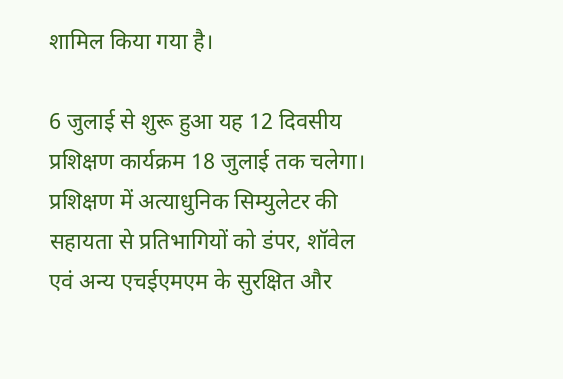शामिल किया गया है।

6 जुलाई से शुरू हुआ यह 12 दिवसीय प्रशिक्षण कार्यक्रम 18 जुलाई तक चलेगा। प्रशिक्षण में अत्याधुनिक सिम्युलेटर की सहायता से प्रतिभागियों को डंपर, शॉवेल एवं अन्य एचईएमएम के सुरक्षित और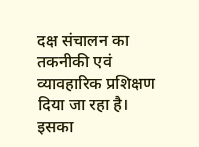दक्ष संचालन का तकनीकी एवं व्यावहारिक प्रशिक्षण दिया जा रहा है। इसका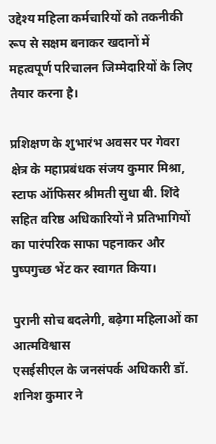उद्देश्य महिला कर्मचारियों को तकनीकी रूप से सक्षम बनाकर खदानों में महत्वपूर्ण परिचालन जिम्मेदारियों के लिए तैयार करना है।

प्रशिक्षण के शुभारंभ अवसर पर गेवरा क्षेत्र के महाप्रबंधक संजय कुमार मिश्रा, स्टाफ ऑफिसर श्रीमती सुधा बी. शिंदे सहित वरिष्ठ अधिकारियों ने प्रतिभागियों का पारंपरिक साफा पहनाकर और पुष्पगुच्छ भेंट कर स्वागत किया।

पुरानी सोच बदलेगी, बढ़ेगा महिलाओं का आत्मविश्वास
एसईसीएल के जनसंपर्क अधिकारी डॉ. शनिश कुमार ने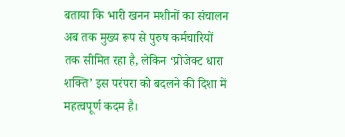बताया कि भारी खनन मशीनों का संचालन अब तक मुख्य रूप से पुरुष कर्मचारियों तक सीमित रहा है, लेकिन ‘प्रोजेक्ट धारा शक्ति’ इस परंपरा को बदलने की दिशा में महत्वपूर्ण कदम है।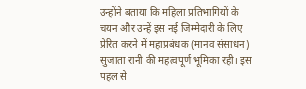उन्होंने बताया कि महिला प्रतिभागियों के चयन और उन्हें इस नई जिम्मेदारी के लिए प्रेरित करने में महाप्रबंधक (मानव संसाधन) सुजाता रानी की महत्वपूर्ण भूमिका रही। इस पहल से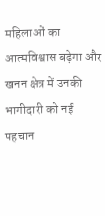महिलाओं का आत्मविश्वास बढ़ेगा और खनन क्षेत्र में उनकी भागीदारी को नई पहचान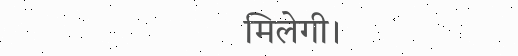मिलेगी।